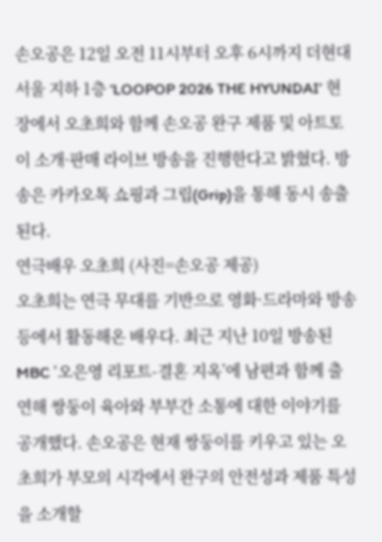손오공은 12일 오전 11시부터 오후 6시까지 더현대 서울 지하 1층 ‘LOOPOP 2026 THE HYUNDAI’ 현장에서 오초희와 함께 손오공 완구 제품 및 아트토이 소개·판매 라이브 방송을 진행한다고 밝혔다. 방송은 카카오톡 쇼핑과 그립(Grip)을 통해 동시 송출된다.
연극배우 오초희 (사진=손오공 제공)
오초희는 연극 무대를 기반으로 영화·드라마와 방송 등에서 활동해온 배우다. 최근 지난 10일 방송된 MBC ‘오은영 리포트-결혼 지옥’에 남편과 함께 출연해 쌍둥이 육아와 부부간 소통에 대한 이야기를 공개했다. 손오공은 현재 쌍둥이를 키우고 있는 오초희가 부모의 시각에서 완구의 안전성과 제품 특성을 소개할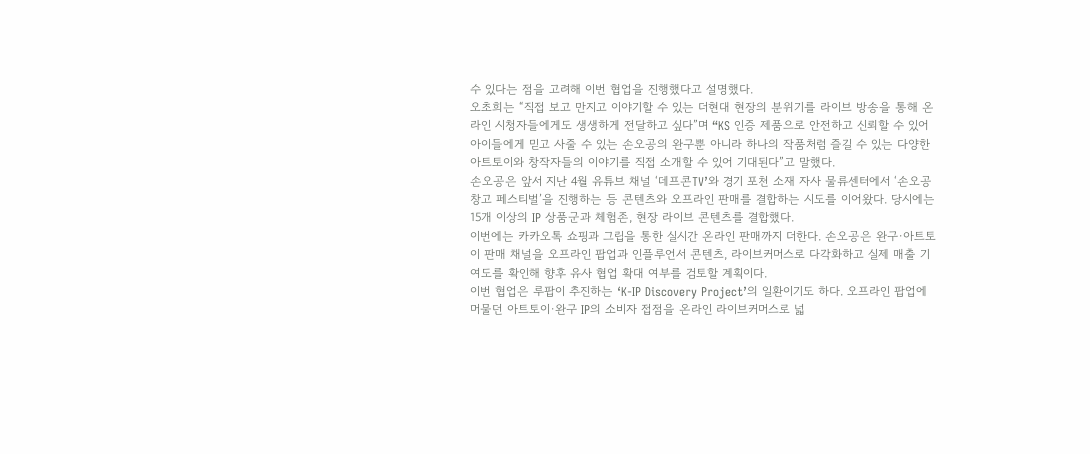수 있다는 점을 고려해 이번 협업을 진행했다고 설명했다.
오초희는 “직접 보고 만지고 이야기할 수 있는 더현대 현장의 분위기를 라이브 방송을 통해 온라인 시청자들에게도 생생하게 전달하고 싶다”며 “KS 인증 제품으로 안전하고 신뢰할 수 있어 아이들에게 믿고 사줄 수 있는 손오공의 완구뿐 아니라 하나의 작품처럼 즐길 수 있는 다양한 아트토이와 창작자들의 이야기를 직접 소개할 수 있어 기대된다”고 말했다.
손오공은 앞서 지난 4월 유튜브 채널 ‘데프콘TV’와 경기 포천 소재 자사 물류센터에서 ‘손오공 창고 페스티벌’을 진행하는 등 콘텐츠와 오프라인 판매를 결합하는 시도를 이어왔다. 당시에는 15개 이상의 IP 상품군과 체험존, 현장 라이브 콘텐츠를 결합했다.
이번에는 카카오톡 쇼핑과 그립을 통한 실시간 온라인 판매까지 더한다. 손오공은 완구·아트토이 판매 채널을 오프라인 팝업과 인플루언서 콘텐츠, 라이브커머스로 다각화하고 실제 매출 기여도를 확인해 향후 유사 협업 확대 여부를 검토할 계획이다.
이번 협업은 루팝이 추진하는 ‘K-IP Discovery Project’의 일환이기도 하다. 오프라인 팝업에 머물던 아트토이·완구 IP의 소비자 접점을 온라인 라이브커머스로 넓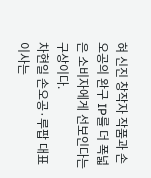혀 신진 창작자 작품과 손오공의 완구 IP를 더 폭넓은 소비자에게 선보인다는 구상이다.
차현일 손오공·루팝 대표이사는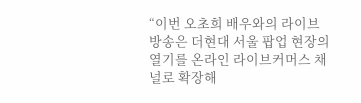“이번 오초희 배우와의 라이브 방송은 더현대 서울 팝업 현장의 열기를 온라인 라이브커머스 채널로 확장해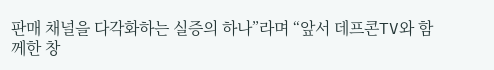판매 채널을 다각화하는 실증의 하나”라며 “앞서 데프콘TV와 함께한 창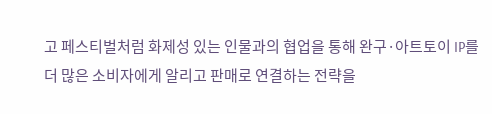고 페스티벌처럼 화제성 있는 인물과의 협업을 통해 완구·아트토이 IP를 더 많은 소비자에게 알리고 판매로 연결하는 전략을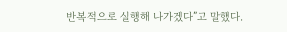반복적으로 실행해 나가겠다”고 말했다.